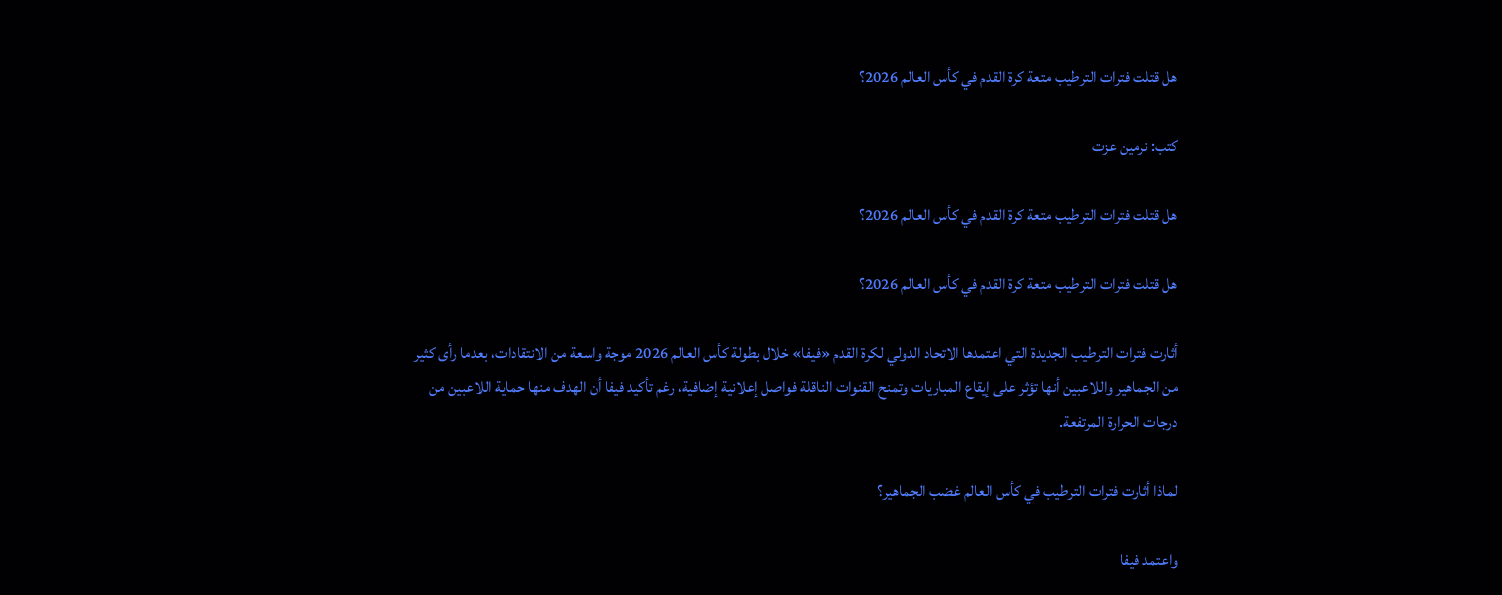هل قتلت فترات الترطيب متعة كرة القدم في كأس العالم 2026؟

كتب: نرمين عزت

هل قتلت فترات الترطيب متعة كرة القدم في كأس العالم 2026؟

هل قتلت فترات الترطيب متعة كرة القدم في كأس العالم 2026؟

أثارت فترات الترطيب الجديدة التي اعتمدها الاتحاد الدولي لكرة القدم «فيفا» خلال بطولة كأس العالم 2026 موجة واسعة من الانتقادات، بعدما رأى كثير من الجماهير واللاعبين أنها تؤثر على إيقاع المباريات وتمنح القنوات الناقلة فواصل إعلانية إضافية، رغم تأكيد فيفا أن الهدف منها حماية اللاعبين من درجات الحرارة المرتفعة.

لماذا أثارت فترات الترطيب في كأس العالم غضب الجماهير؟

واعتمد فيفا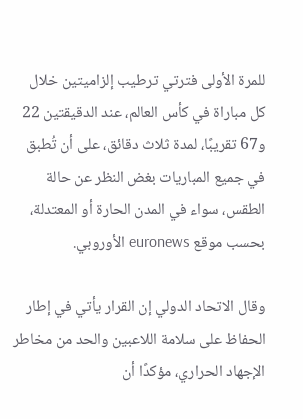للمرة الأولى فترتي ترطيب إلزاميتين خلال كل مباراة في كأس العالم، عند الدقيقتين 22 و67 تقريبًا، لمدة ثلاث دقائق، على أن تُطبق في جميع المباريات بغض النظر عن حالة الطقس، سواء في المدن الحارة أو المعتدلة، بحسب موقع euronews الأوروبي.

وقال الاتحاد الدولي إن القرار يأتي في إطار الحفاظ على سلامة اللاعبين والحد من مخاطر الإجهاد الحراري، مؤكدًا أن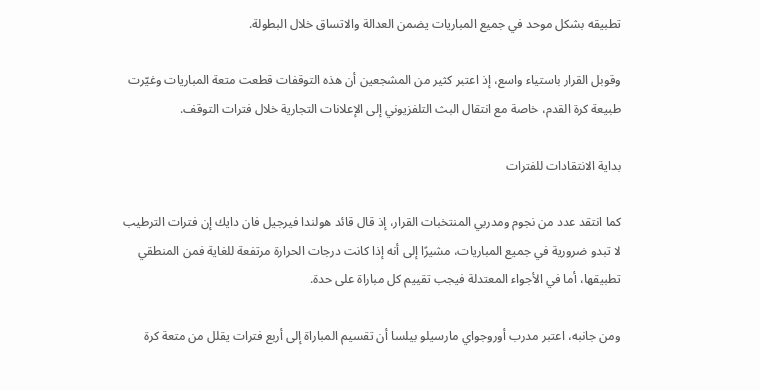تطبيقه بشكل موحد في جميع المباريات يضمن العدالة والاتساق خلال البطولة.

وقوبل القرار باستياء واسع، إذ اعتبر كثير من المشجعين أن هذه التوقفات قطعت متعة المباريات وغيّرت طبيعة كرة القدم، خاصة مع انتقال البث التلفزيوني إلى الإعلانات التجارية خلال فترات التوقف.

بداية الانتقادات للفترات

كما انتقد عدد من نجوم ومدربي المنتخبات القرار، إذ قال قائد هولندا فيرجيل فان دايك إن فترات الترطيب لا تبدو ضرورية في جميع المباريات، مشيرًا إلى أنه إذا كانت درجات الحرارة مرتفعة للغاية فمن المنطقي تطبيقها، أما في الأجواء المعتدلة فيجب تقييم كل مباراة على حدة.

ومن جانبه، اعتبر مدرب أوروجواي مارسيلو بيلسا أن تقسيم المباراة إلى أربع فترات يقلل من متعة كرة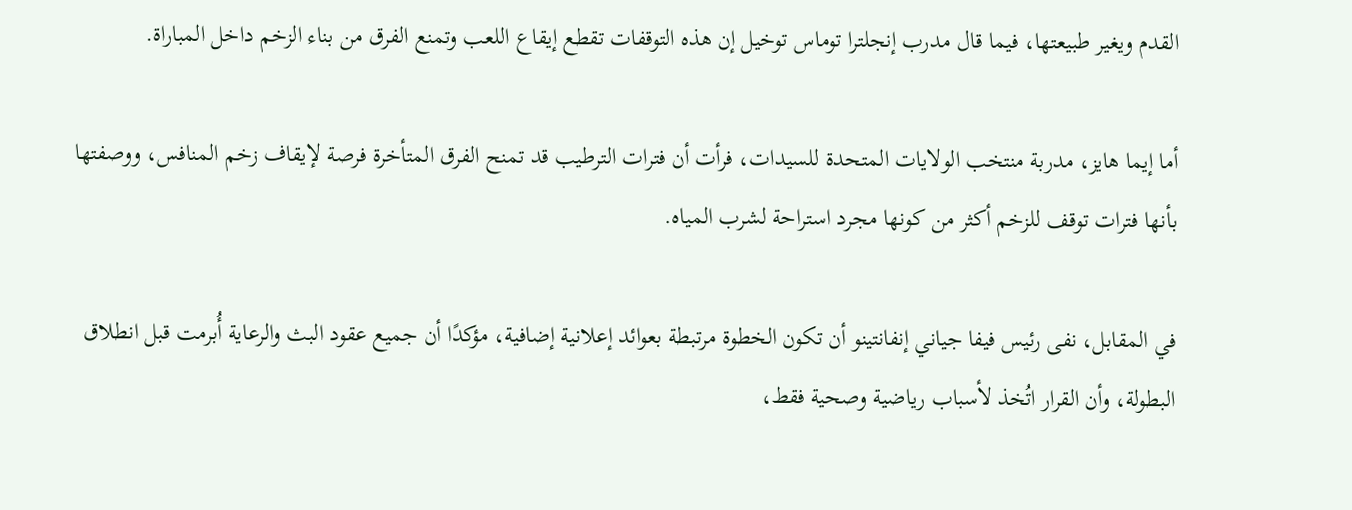القدم ويغير طبيعتها، فيما قال مدرب إنجلترا توماس توخيل إن هذه التوقفات تقطع إيقاع اللعب وتمنع الفرق من بناء الزخم داخل المباراة.

أما إيما هايز، مدربة منتخب الولايات المتحدة للسيدات، فرأت أن فترات الترطيب قد تمنح الفرق المتأخرة فرصة لإيقاف زخم المنافس، ووصفتها بأنها فترات توقف للزخم أكثر من كونها مجرد استراحة لشرب المياه.

في المقابل، نفى رئيس فيفا جياني إنفانتينو أن تكون الخطوة مرتبطة بعوائد إعلانية إضافية، مؤكدًا أن جميع عقود البث والرعاية أُبرمت قبل انطلاق البطولة، وأن القرار اتُخذ لأسباب رياضية وصحية فقط،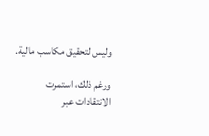وليس لتحقيق مكاسب مالية.

ورغم ذلك، استمرت الانتقادات عبر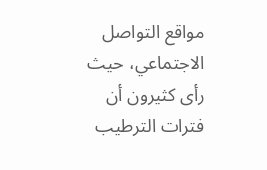مواقع التواصل الاجتماعي، حيث رأى كثيرون أن فترات الترطيب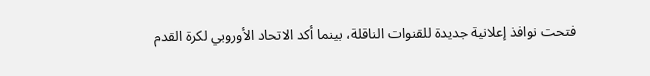فتحت نوافذ إعلانية جديدة للقنوات الناقلة، بينما أكد الاتحاد الأوروبي لكرة القدم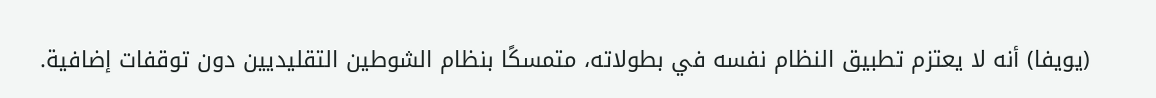(يويفا) أنه لا يعتزم تطبيق النظام نفسه في بطولاته، متمسكًا بنظام الشوطين التقليديين دون توقفات إضافية.